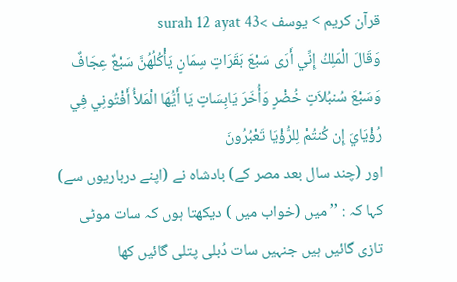قرآن کریم > يوسف >surah 12 ayat 43
وَقَالَ الْمَلِكُ إِنِّي أَرَى سَبْعَ بَقَرَاتٍ سِمَانٍ يَأْكُلُهُنَّ سَبْعٌ عِجَافٌ وَسَبْعَ سُنبُلاَتٍ خُضْرٍ وَأُخَرَ يَابِسَاتٍ يَا أَيُّهَا الْمَلأُ أَفْتُونِي فِي رُؤْيَايَ إِن كُنتُمْ لِلرُّؤْيَا تَعْبُرُونَ
اور (چند سال بعد مصر کے) بادشاہ نے (اپنے درباریوں سے) کہا کہ : ’’ میں (خواب میں ) دیکھتا ہوں کہ سات موٹی تازی گائیں ہیں جنہیں سات دُبلی پتلی گائیں کھا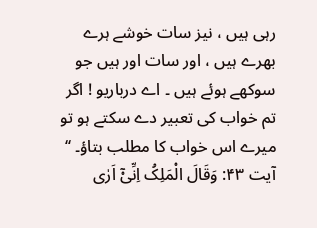رہی ہیں ، نیز سات خوشے ہرے بھرے ہیں ، اور سات اور ہیں جو سوکھے ہوئے ہیں ۔ اے درباریو ! اگر تم خواب کی تعبیر دے سکتے ہو تو میرے اس خواب کا مطلب بتاؤ۔ ‘‘
آیت ۴۳: وَقَالَ الْمَلِکُ اِنِّیْٓ اَرٰی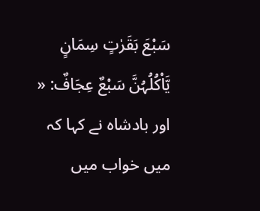سَبْعَ بَقَرٰتٍ سِمَانٍ یَّاْکُلُہُنَّ سَبْعٌ عِجَافٌ: « اور بادشاہ نے کہا کہ میں خواب میں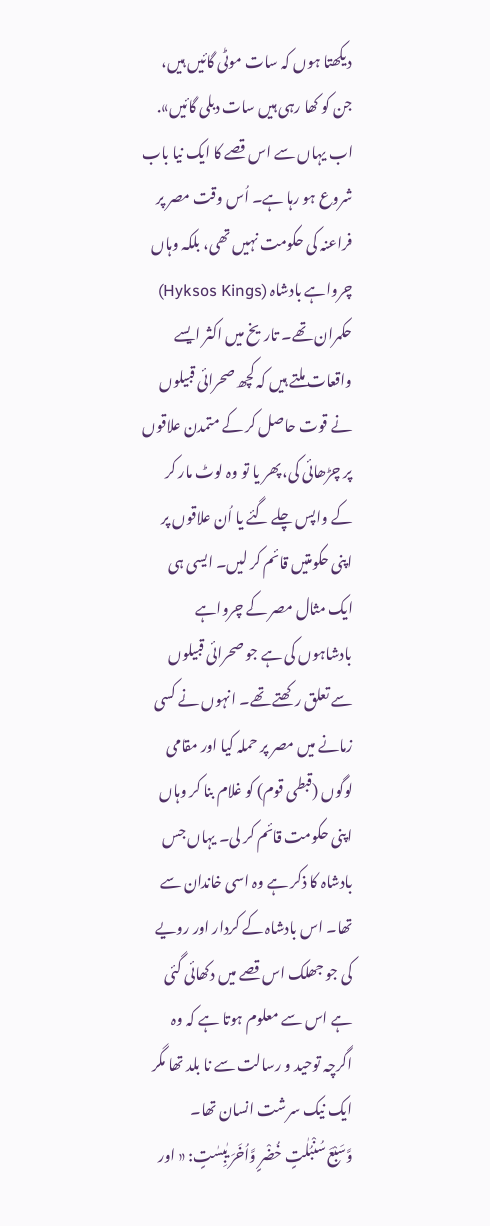دیکھتا ہوں کہ سات موٹی گائیں ہیں، جن کو کھا رہی ہیں سات دبلی گائیں».
اب یہاں سے اس قصے کا ایک نیا باب شروع ہو رہا ہے۔ اُس وقت مصر پر فراعنہ کی حکومت نہیں تھی، بلکہ وہاں چرواہے بادشاہ (Hyksos Kings) حکمران تھے۔ تاریخ میں اکثر ایسے واقعات ملتے ہیں کہ کچھ صحرائی قبیلوں نے قوت حاصل کر کے متمدن علاقوں پر چڑھائی کی، پھر یا تو وہ لوٹ مار کر کے واپس چلے گئے یا اُن علاقوں پر اپنی حکومتیں قائم کر لیں۔ ایسی ہی ایک مثال مصر کے چرواہے بادشاہوں کی ہے جو صحرائی قبیلوں سے تعلق رکھتے تھے۔ انہوں نے کسی زمانے میں مصر پر حملہ کیا اور مقامی لوگوں (قبطی قوم) کو غلام بنا کر وہاں اپنی حکومت قائم کر لی۔ یہاں جس بادشاہ کا ذکر ہے وہ اسی خاندان سے تھا۔ اس بادشاہ کے کردار اور رویے کی جو جھلک اس قصے میں دکھائی گئی ہے اس سے معلوم ہوتا ہے کہ وہ اگرچہ توحید و رسالت سے نا بلد تھا مگر ایک نیک سرشت انسان تھا۔
وَّسَبْعَ سُنْبُلٰتٍ خُضْرٍ وَّاُخَرَ یٰبِسٰتٍ: « اور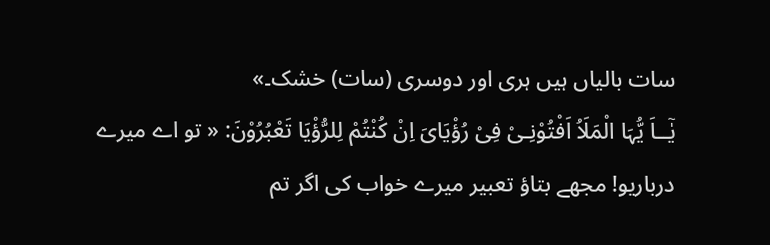سات بالیاں ہیں ہری اور دوسری (سات) خشک۔»
یٰٓــاَ یُّہَا الْمَلَاُ اَفْتُوْنِـیْ فِیْ رُؤْیَایَ اِنْ کُنْتُمْ لِلرُّؤْیَا تَعْبُرُوْنَ: « تو اے میرے درباریو! مجھے بتاؤ تعبیر میرے خواب کی اگر تم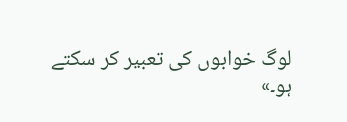لوگ خوابوں کی تعبیر کر سکتے ہو۔»